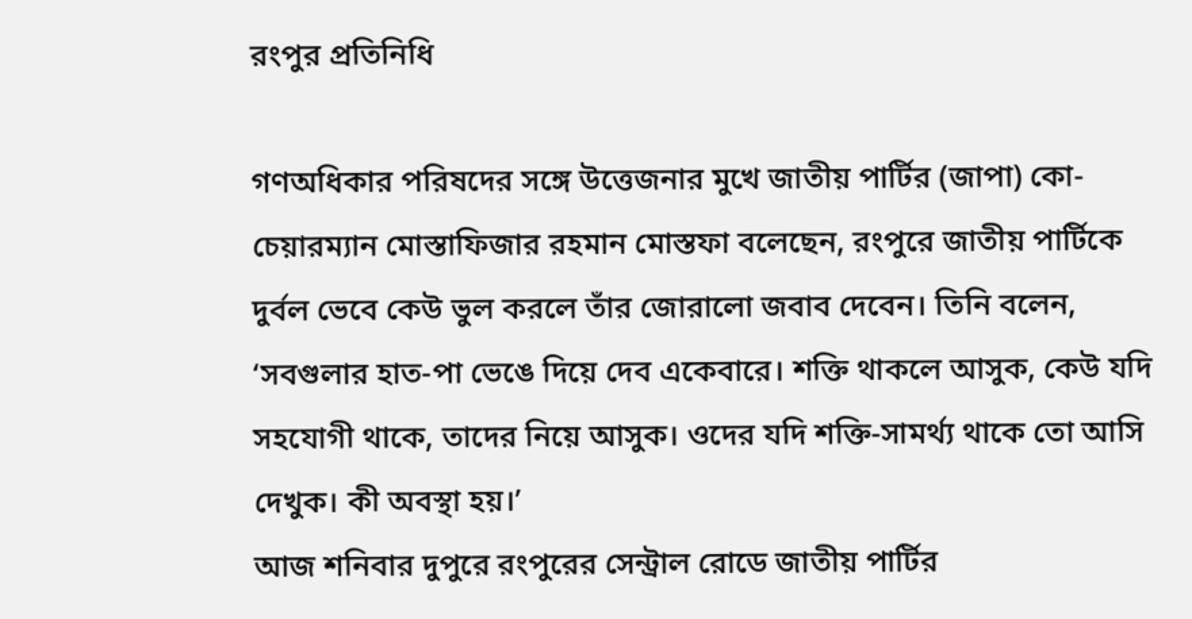রংপুর প্রতিনিধি

গণঅধিকার পরিষদের সঙ্গে উত্তেজনার মুখে জাতীয় পার্টির (জাপা) কো-চেয়ারম্যান মোস্তাফিজার রহমান মোস্তফা বলেছেন, রংপুরে জাতীয় পার্টিকে দুর্বল ভেবে কেউ ভুল করলে তাঁর জোরালো জবাব দেবেন। তিনি বলেন, ‘সবগুলার হাত-পা ভেঙে দিয়ে দেব একেবারে। শক্তি থাকলে আসুক, কেউ যদি সহযোগী থাকে, তাদের নিয়ে আসুক। ওদের যদি শক্তি-সামর্থ্য থাকে তো আসি দেখুক। কী অবস্থা হয়।’
আজ শনিবার দুপুরে রংপুরের সেন্ট্রাল রোডে জাতীয় পার্টির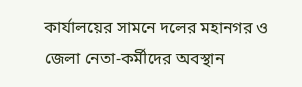কার্যালয়ের সামনে দলের মহানগর ও জেলা নেতা-কর্মীদের অবস্থান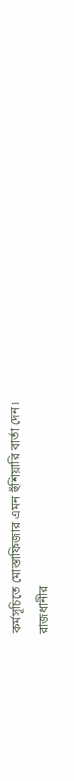কর্মসূচিতে মোস্তাফিজার এমন হুঁশিয়ারি বার্তা দেন।
রাজধানীর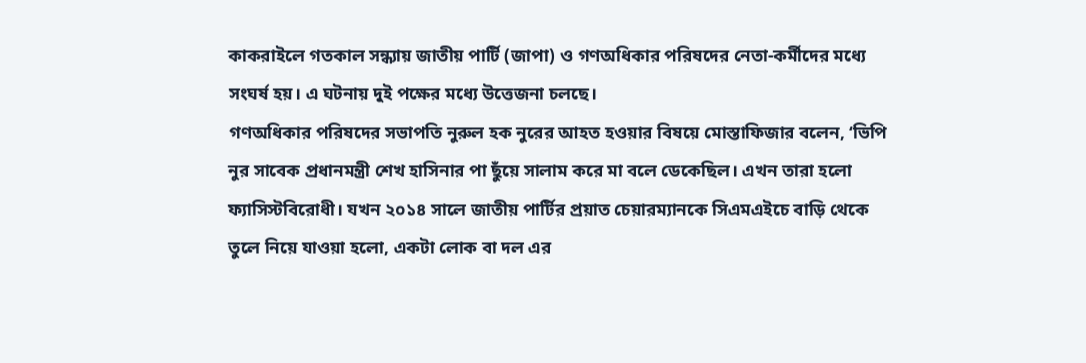কাকরাইলে গতকাল সন্ধ্যায় জাতীয় পার্টি (জাপা) ও গণঅধিকার পরিষদের নেতা-কর্মীদের মধ্যে সংঘর্ষ হয়। এ ঘটনায় দুই পক্ষের মধ্যে উত্তেজনা চলছে।
গণঅধিকার পরিষদের সভাপতি নুরুল হক নুরের আহত হওয়ার বিষয়ে মোস্তাফিজার বলেন, ‘ভিপি নুর সাবেক প্রধানমন্ত্রী শেখ হাসিনার পা ছুঁয়ে সালাম করে মা বলে ডেকেছিল। এখন তারা হলো ফ্যাসিস্টবিরোধী। যখন ২০১৪ সালে জাতীয় পার্টির প্রয়াত চেয়ারম্যানকে সিএমএইচে বাড়ি থেকে তুলে নিয়ে যাওয়া হলো, একটা লোক বা দল এর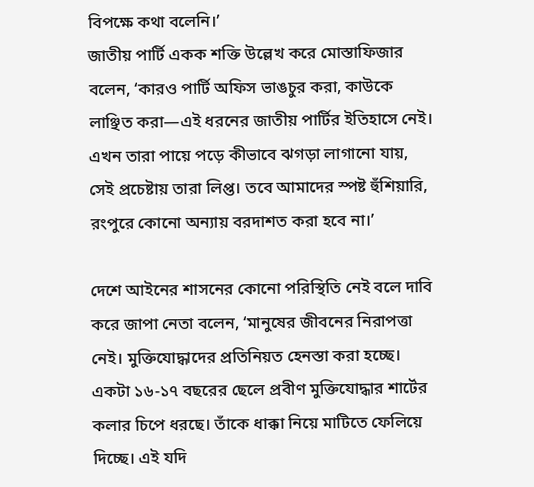বিপক্ষে কথা বলেনি।’
জাতীয় পার্টি একক শক্তি উল্লেখ করে মোস্তাফিজার বলেন, ‘কারও পার্টি অফিস ভাঙচুর করা, কাউকে লাঞ্ছিত করা—এই ধরনের জাতীয় পার্টির ইতিহাসে নেই। এখন তারা পায়ে পড়ে কীভাবে ঝগড়া লাগানো যায়, সেই প্রচেষ্টায় তারা লিপ্ত। তবে আমাদের স্পষ্ট হুঁশিয়ারি, রংপুরে কোনো অন্যায় বরদাশত করা হবে না।’

দেশে আইনের শাসনের কোনো পরিস্থিতি নেই বলে দাবি করে জাপা নেতা বলেন, ‘মানুষের জীবনের নিরাপত্তা নেই। মুক্তিযোদ্ধাদের প্রতিনিয়ত হেনস্তা করা হচ্ছে। একটা ১৬-১৭ বছরের ছেলে প্রবীণ মুক্তিযোদ্ধার শার্টের কলার চিপে ধরছে। তাঁকে ধাক্কা নিয়ে মাটিতে ফেলিয়ে দিচ্ছে। এই যদি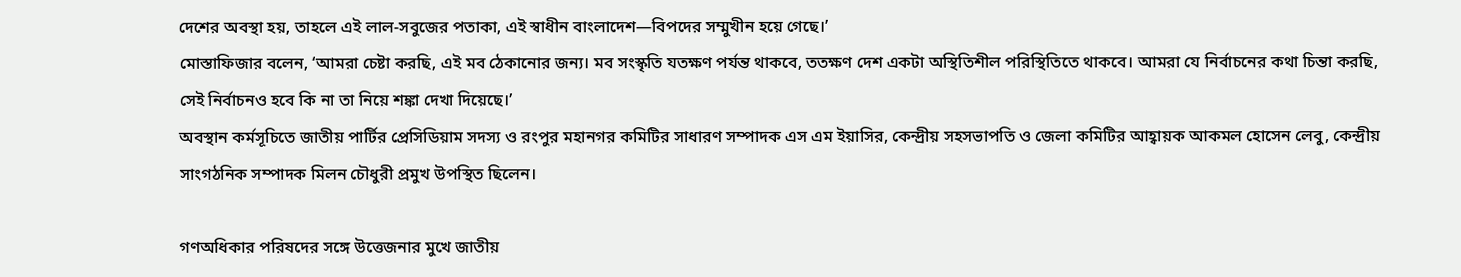দেশের অবস্থা হয়, তাহলে এই লাল-সবুজের পতাকা, এই স্বাধীন বাংলাদেশ—বিপদের সম্মুখীন হয়ে গেছে।’
মোস্তাফিজার বলেন, ‘আমরা চেষ্টা করছি, এই মব ঠেকানোর জন্য। মব সংস্কৃতি যতক্ষণ পর্যন্ত থাকবে, ততক্ষণ দেশ একটা অস্থিতিশীল পরিস্থিতিতে থাকবে। আমরা যে নির্বাচনের কথা চিন্তা করছি, সেই নির্বাচনও হবে কি না তা নিয়ে শঙ্কা দেখা দিয়েছে।’
অবস্থান কর্মসূচিতে জাতীয় পার্টির প্রেসিডিয়াম সদস্য ও রংপুর মহানগর কমিটির সাধারণ সম্পাদক এস এম ইয়াসির, কেন্দ্রীয় সহসভাপতি ও জেলা কমিটির আহ্বায়ক আকমল হোসেন লেবু, কেন্দ্রীয় সাংগঠনিক সম্পাদক মিলন চৌধুরী প্রমুখ উপস্থিত ছিলেন।

গণঅধিকার পরিষদের সঙ্গে উত্তেজনার মুখে জাতীয়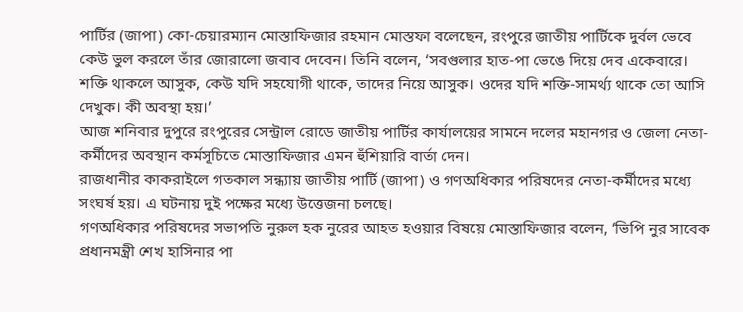পার্টির (জাপা) কো-চেয়ারম্যান মোস্তাফিজার রহমান মোস্তফা বলেছেন, রংপুরে জাতীয় পার্টিকে দুর্বল ভেবে কেউ ভুল করলে তাঁর জোরালো জবাব দেবেন। তিনি বলেন, ‘সবগুলার হাত-পা ভেঙে দিয়ে দেব একেবারে। শক্তি থাকলে আসুক, কেউ যদি সহযোগী থাকে, তাদের নিয়ে আসুক। ওদের যদি শক্তি-সামর্থ্য থাকে তো আসি দেখুক। কী অবস্থা হয়।’
আজ শনিবার দুপুরে রংপুরের সেন্ট্রাল রোডে জাতীয় পার্টির কার্যালয়ের সামনে দলের মহানগর ও জেলা নেতা-কর্মীদের অবস্থান কর্মসূচিতে মোস্তাফিজার এমন হুঁশিয়ারি বার্তা দেন।
রাজধানীর কাকরাইলে গতকাল সন্ধ্যায় জাতীয় পার্টি (জাপা) ও গণঅধিকার পরিষদের নেতা-কর্মীদের মধ্যে সংঘর্ষ হয়। এ ঘটনায় দুই পক্ষের মধ্যে উত্তেজনা চলছে।
গণঅধিকার পরিষদের সভাপতি নুরুল হক নুরের আহত হওয়ার বিষয়ে মোস্তাফিজার বলেন, ‘ভিপি নুর সাবেক প্রধানমন্ত্রী শেখ হাসিনার পা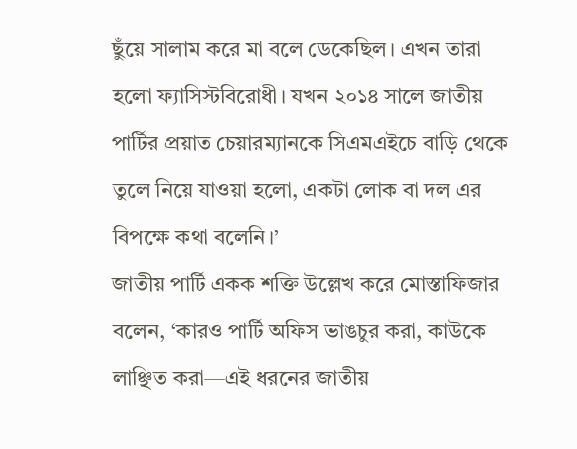ছুঁয়ে সালাম করে মা বলে ডেকেছিল। এখন তারা হলো ফ্যাসিস্টবিরোধী। যখন ২০১৪ সালে জাতীয় পার্টির প্রয়াত চেয়ারম্যানকে সিএমএইচে বাড়ি থেকে তুলে নিয়ে যাওয়া হলো, একটা লোক বা দল এর বিপক্ষে কথা বলেনি।’
জাতীয় পার্টি একক শক্তি উল্লেখ করে মোস্তাফিজার বলেন, ‘কারও পার্টি অফিস ভাঙচুর করা, কাউকে লাঞ্ছিত করা—এই ধরনের জাতীয়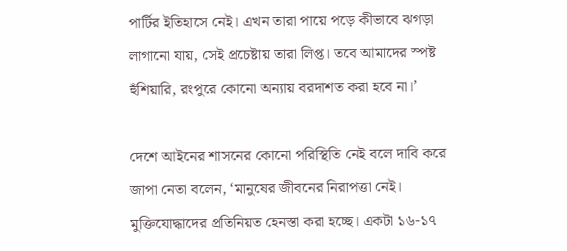পার্টির ইতিহাসে নেই। এখন তারা পায়ে পড়ে কীভাবে ঝগড়া লাগানো যায়, সেই প্রচেষ্টায় তারা লিপ্ত। তবে আমাদের স্পষ্ট হুঁশিয়ারি, রংপুরে কোনো অন্যায় বরদাশত করা হবে না।’

দেশে আইনের শাসনের কোনো পরিস্থিতি নেই বলে দাবি করে জাপা নেতা বলেন, ‘মানুষের জীবনের নিরাপত্তা নেই। মুক্তিযোদ্ধাদের প্রতিনিয়ত হেনস্তা করা হচ্ছে। একটা ১৬-১৭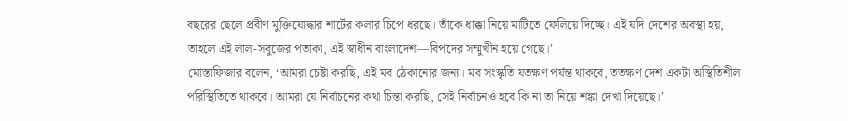বছরের ছেলে প্রবীণ মুক্তিযোদ্ধার শার্টের কলার চিপে ধরছে। তাঁকে ধাক্কা নিয়ে মাটিতে ফেলিয়ে দিচ্ছে। এই যদি দেশের অবস্থা হয়, তাহলে এই লাল-সবুজের পতাকা, এই স্বাধীন বাংলাদেশ—বিপদের সম্মুখীন হয়ে গেছে।’
মোস্তাফিজার বলেন, ‘আমরা চেষ্টা করছি, এই মব ঠেকানোর জন্য। মব সংস্কৃতি যতক্ষণ পর্যন্ত থাকবে, ততক্ষণ দেশ একটা অস্থিতিশীল পরিস্থিতিতে থাকবে। আমরা যে নির্বাচনের কথা চিন্তা করছি, সেই নির্বাচনও হবে কি না তা নিয়ে শঙ্কা দেখা দিয়েছে।’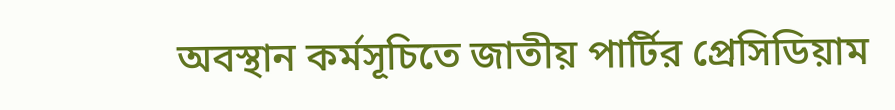অবস্থান কর্মসূচিতে জাতীয় পার্টির প্রেসিডিয়াম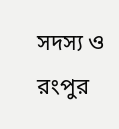সদস্য ও রংপুর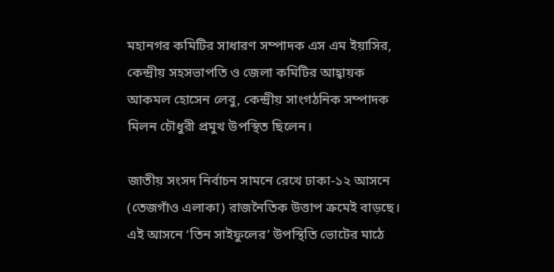মহানগর কমিটির সাধারণ সম্পাদক এস এম ইয়াসির, কেন্দ্রীয় সহসভাপতি ও জেলা কমিটির আহ্বায়ক আকমল হোসেন লেবু, কেন্দ্রীয় সাংগঠনিক সম্পাদক মিলন চৌধুরী প্রমুখ উপস্থিত ছিলেন।

জাতীয় সংসদ নির্বাচন সামনে রেখে ঢাকা-১২ আসনে (তেজগাঁও এলাকা) রাজনৈতিক উত্তাপ ক্রমেই বাড়ছে। এই আসনে ‘তিন সাইফুলের’ উপস্থিতি ভোটের মাঠে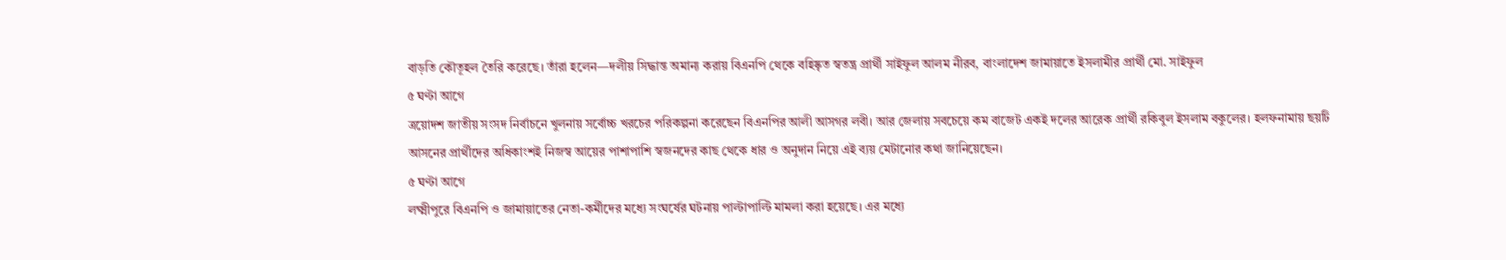বাড়তি কৌতূহল তৈরি করেছে। তাঁরা হলেন—দলীয় সিদ্ধান্ত অমান্য করায় বিএনপি থেকে বহিষ্কৃত স্বতন্ত্র প্রার্থী সাইফুল আলম নীরব, বাংলাদেশ জামায়াতে ইসলামীর প্রার্থী মো. সাইফুল
৫ ঘণ্টা আগে
ত্রয়োদশ জাতীয় সংসদ নির্বাচনে খুলনায় সর্বোচ্চ খরচের পরিকল্পনা করেছেন বিএনপির আলী আসগর লবী। আর জেলায় সবচেয়ে কম বাজেট একই দলের আরেক প্রার্থী রকিবুল ইসলাম বকুলের। হলফনামায় ছয়টি আসনের প্রার্থীদের অধিকাংশই নিজস্ব আয়ের পাশাপাশি স্বজনদের কাছ থেকে ধার ও অনুদান নিয়ে এই ব্যয় মেটানোর কথা জানিয়েছেন।
৫ ঘণ্টা আগে
লক্ষ্মীপুরে বিএনপি ও জামায়াতের নেতা-কর্মীদের মধ্যে সংঘর্ষের ঘটনায় পাল্টাপাল্টি মামলা করা হয়েছে। এর মধ্যে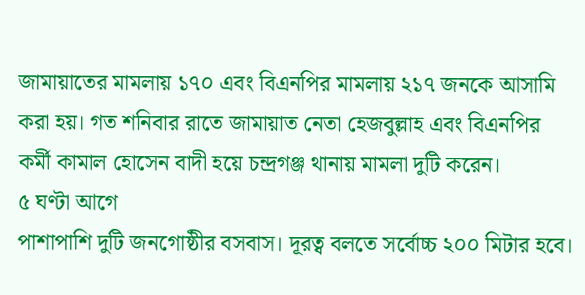জামায়াতের মামলায় ১৭০ এবং বিএনপির মামলায় ২১৭ জনকে আসামি করা হয়। গত শনিবার রাতে জামায়াত নেতা হেজবুল্লাহ এবং বিএনপির কর্মী কামাল হোসেন বাদী হয়ে চন্দ্রগঞ্জ থানায় মামলা দুটি করেন।
৫ ঘণ্টা আগে
পাশাপাশি দুটি জনগোষ্ঠীর বসবাস। দূরত্ব বলতে সর্বোচ্চ ২০০ মিটার হবে।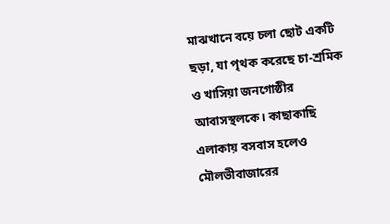মাঝখানে বয়ে চলা ছোট একটি ছড়া, যা পৃথক করেছে চা-শ্রমিক ও খাসিয়া জনগোষ্ঠীর আবাসস্থলকে। কাছাকাছি এলাকায় বসবাস হলেও মৌলভীবাজারের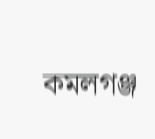কমলগঞ্জ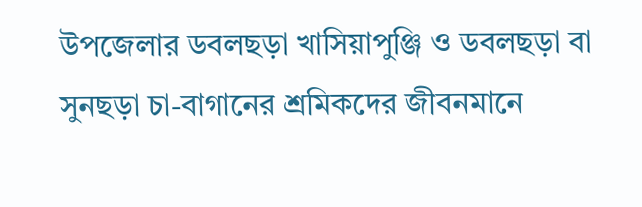উপজেলার ডবলছড়া খাসিয়াপুঞ্জি ও ডবলছড়া বা সুনছড়া চা-বাগানের শ্রমিকদের জীবনমানে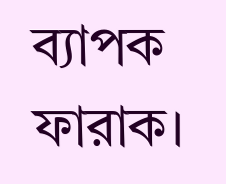ব্যাপক ফারাক।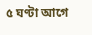৫ ঘণ্টা আগে